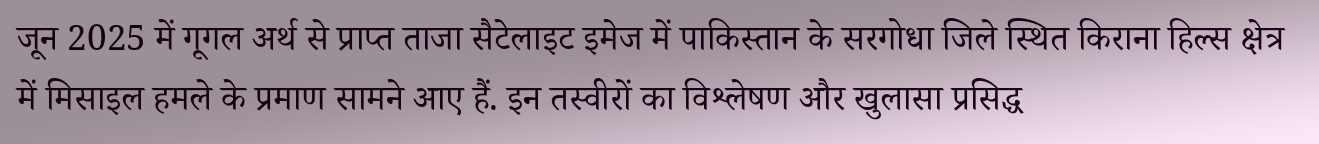जून 2025 में गूगल अर्थ से प्राप्त ताजा सैटेलाइट इमेज में पाकिस्तान के सरगोधा जिले स्थित किराना हिल्स क्षेत्र में मिसाइल हमले के प्रमाण सामने आए हैं. इन तस्वीरों का विश्लेषण और खुलासा प्रसिद्ध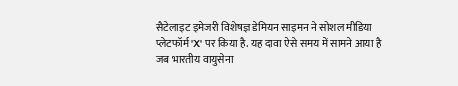सैटेलाइट इमेजरी विशेषज्ञ डेमियन साइमन ने सोशल मीडिया प्लेटफॉर्म 'X' पर किया है. यह दावा ऐसे समय में सामने आया है जब भारतीय वायुसेना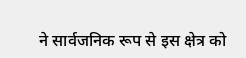ने सार्वजनिक रूप से इस क्षेत्र को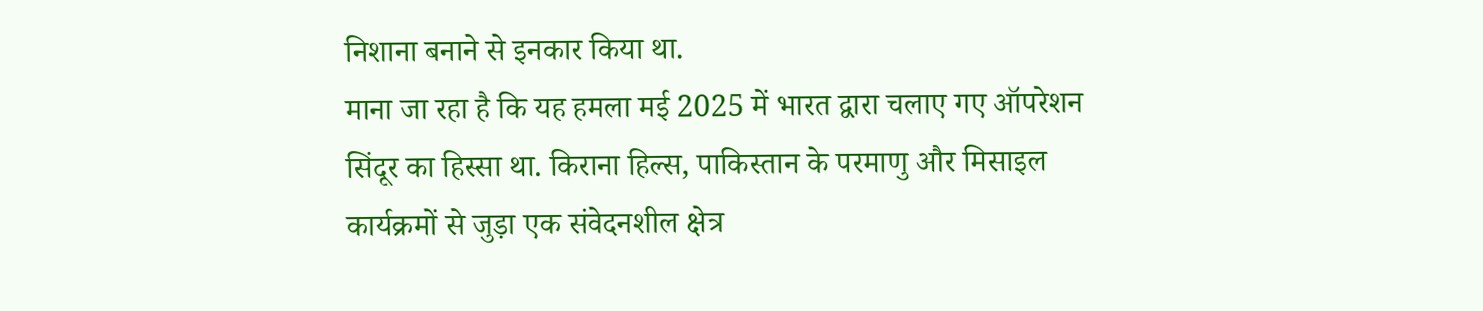निशाना बनाने से इनकार किया था.
माना जा रहा है कि यह हमला मई 2025 में भारत द्वारा चलाए गए ऑपरेशन सिंदूर का हिस्सा था. किराना हिल्स, पाकिस्तान के परमाणु और मिसाइल कार्यक्रमों से जुड़ा एक संवेदनशील क्षेत्र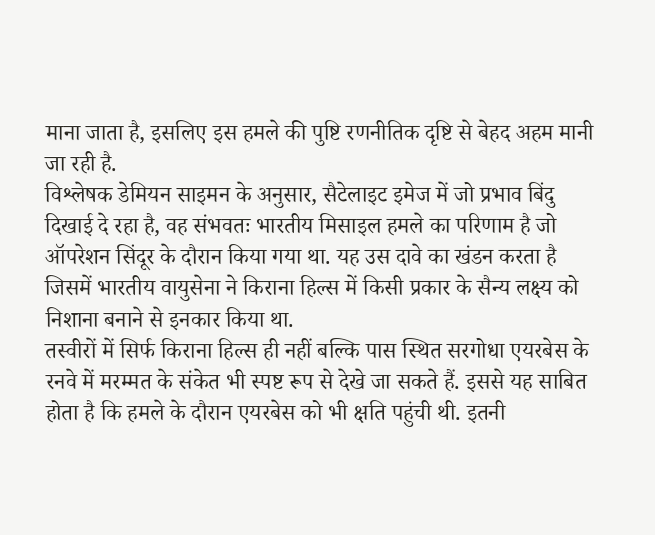माना जाता है, इसलिए इस हमले की पुष्टि रणनीतिक दृष्टि से बेहद अहम मानी जा रही है.
विश्लेषक डेमियन साइमन के अनुसार, सैटेलाइट इमेज में जो प्रभाव बिंदु दिखाई दे रहा है, वह संभवतः भारतीय मिसाइल हमले का परिणाम है जो ऑपरेशन सिंदूर के दौरान किया गया था. यह उस दावे का खंडन करता है जिसमें भारतीय वायुसेना ने किराना हिल्स में किसी प्रकार के सैन्य लक्ष्य को निशाना बनाने से इनकार किया था.
तस्वीरों में सिर्फ किराना हिल्स ही नहीं बल्कि पास स्थित सरगोधा एयरबेस के रनवे में मरम्मत के संकेत भी स्पष्ट रूप से देखे जा सकते हैं. इससे यह साबित होता है कि हमले के दौरान एयरबेस को भी क्षति पहुंची थी. इतनी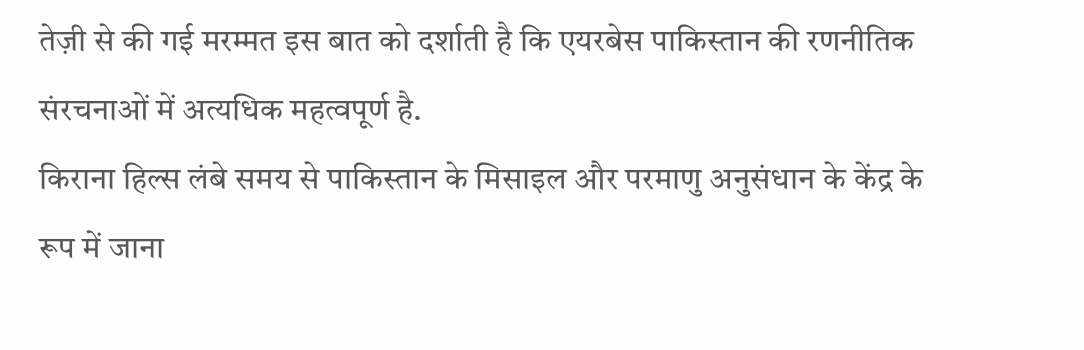तेज़ी से की गई मरम्मत इस बात को दर्शाती है कि एयरबेस पाकिस्तान की रणनीतिक संरचनाओं में अत्यधिक महत्वपूर्ण है.
किराना हिल्स लंबे समय से पाकिस्तान के मिसाइल और परमाणु अनुसंधान के केंद्र के रूप में जाना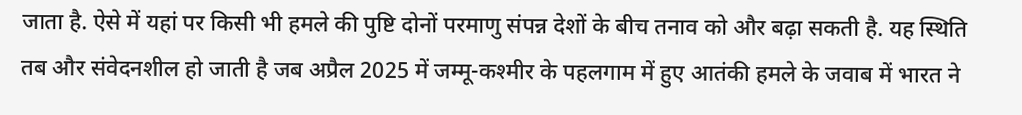जाता है. ऐसे में यहां पर किसी भी हमले की पुष्टि दोनों परमाणु संपन्न देशों के बीच तनाव को और बढ़ा सकती है. यह स्थिति तब और संवेदनशील हो जाती है जब अप्रैल 2025 में जम्मू-कश्मीर के पहलगाम में हुए आतंकी हमले के जवाब में भारत ने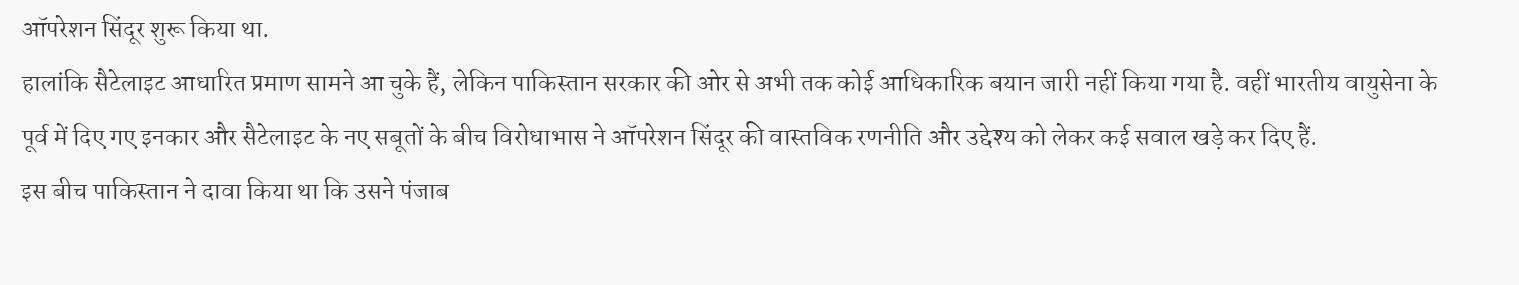ऑपरेशन सिंदूर शुरू किया था.
हालांकि सैटेलाइट आधारित प्रमाण सामने आ चुके हैं, लेकिन पाकिस्तान सरकार की ओर से अभी तक कोई आधिकारिक बयान जारी नहीं किया गया है. वहीं भारतीय वायुसेना के पूर्व में दिए गए इनकार और सैटेलाइट के नए सबूतों के बीच विरोधाभास ने ऑपरेशन सिंदूर की वास्तविक रणनीति और उद्देश्य को लेकर कई सवाल खड़े कर दिए हैं.
इस बीच पाकिस्तान ने दावा किया था कि उसने पंजाब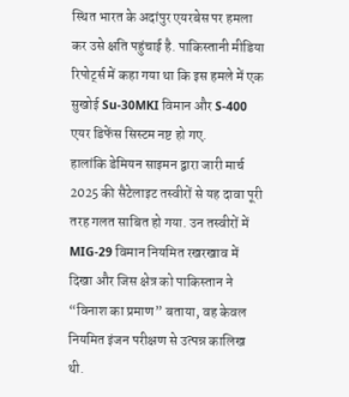स्थित भारत के अदांपुर एयरबेस पर हमला कर उसे क्षति पहुंचाई है. पाकिस्तानी मीडिया रिपोर्ट्स में कहा गया था कि इस हमले में एक सुखोई Su-30MKI विमान और S-400 एयर डिफेंस सिस्टम नष्ट हो गए.
हालांकि डेमियन साइमन द्वारा जारी मार्च 2025 की सैटेलाइट तस्वीरों से यह दावा पूरी तरह गलत साबित हो गया. उन तस्वीरों में MIG-29 विमान नियमित रखरखाव में दिखा और जिस क्षेत्र को पाकिस्तान ने “विनाश का प्रमाण” बताया, वह केवल नियमित इंजन परीक्षण से उत्पन्न कालिख थी.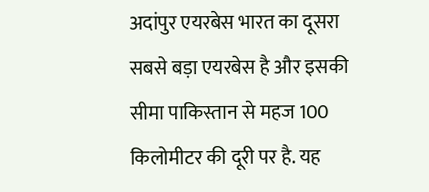अदांपुर एयरबेस भारत का दूसरा सबसे बड़ा एयरबेस है और इसकी सीमा पाकिस्तान से महज 100 किलोमीटर की दूरी पर है. यह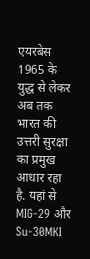एयरबेस 1965 के युद्ध से लेकर अब तक भारत की उत्तरी सुरक्षा का प्रमुख आधार रहा है. यहां से MIG-29 और Su-30MKI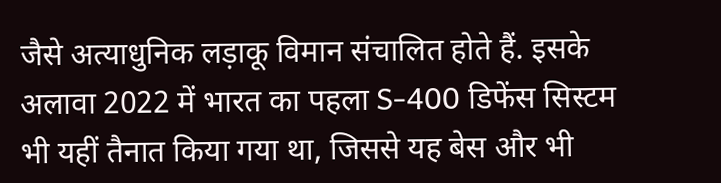जैसे अत्याधुनिक लड़ाकू विमान संचालित होते हैं. इसके अलावा 2022 में भारत का पहला S-400 डिफेंस सिस्टम भी यहीं तैनात किया गया था, जिससे यह बेस और भी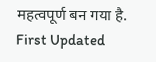महत्वपूर्ण बन गया है. First Updated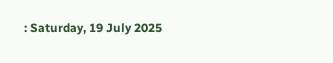: Saturday, 19 July 2025